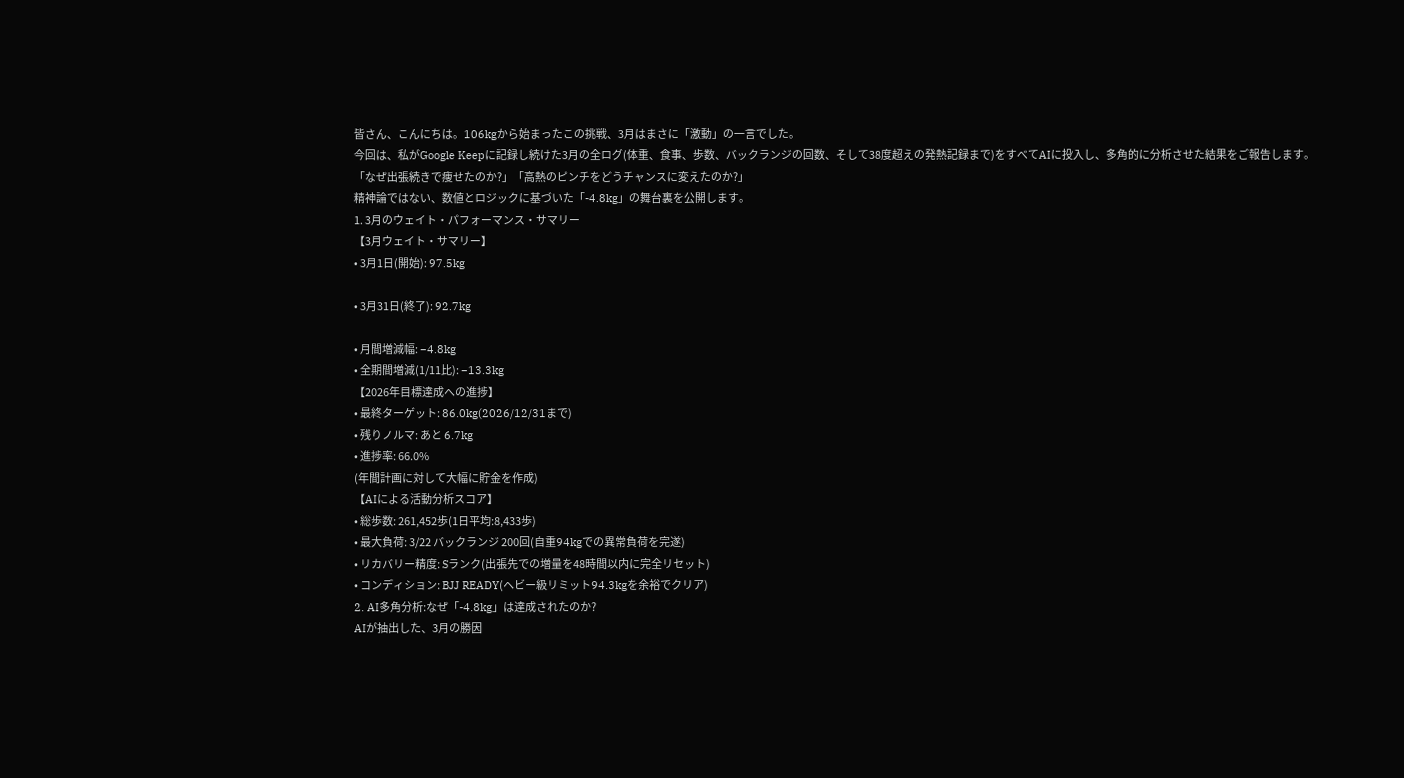皆さん、こんにちは。106kgから始まったこの挑戦、3月はまさに「激動」の一言でした。
今回は、私がGoogle Keepに記録し続けた3月の全ログ(体重、食事、歩数、バックランジの回数、そして38度超えの発熱記録まで)をすべてAIに投入し、多角的に分析させた結果をご報告します。
「なぜ出張続きで痩せたのか?」「高熱のピンチをどうチャンスに変えたのか?」
精神論ではない、数値とロジックに基づいた「-4.8kg」の舞台裏を公開します。
1. 3月のウェイト・パフォーマンス・サマリー
【3月ウェイト・サマリー】
• 3月1日(開始): 97.5kg

• 3月31日(終了): 92.7kg

• 月間増減幅: −4.8kg
• 全期間増減(1/11比): −13.3kg
【2026年目標達成への進捗】
• 最終ターゲット: 86.0kg(2026/12/31まで)
• 残りノルマ: あと 6.7kg
• 進捗率: 66.0%
(年間計画に対して大幅に貯金を作成)
【AIによる活動分析スコア】
• 総歩数: 261,452歩(1日平均:8,433歩)
• 最大負荷: 3/22 バックランジ 200回(自重94kgでの異常負荷を完遂)
• リカバリー精度: Sランク(出張先での増量を48時間以内に完全リセット)
• コンディション: BJJ READY(ヘビー級リミット94.3kgを余裕でクリア)
2. AI多角分析:なぜ「-4.8kg」は達成されたのか?
AIが抽出した、3月の勝因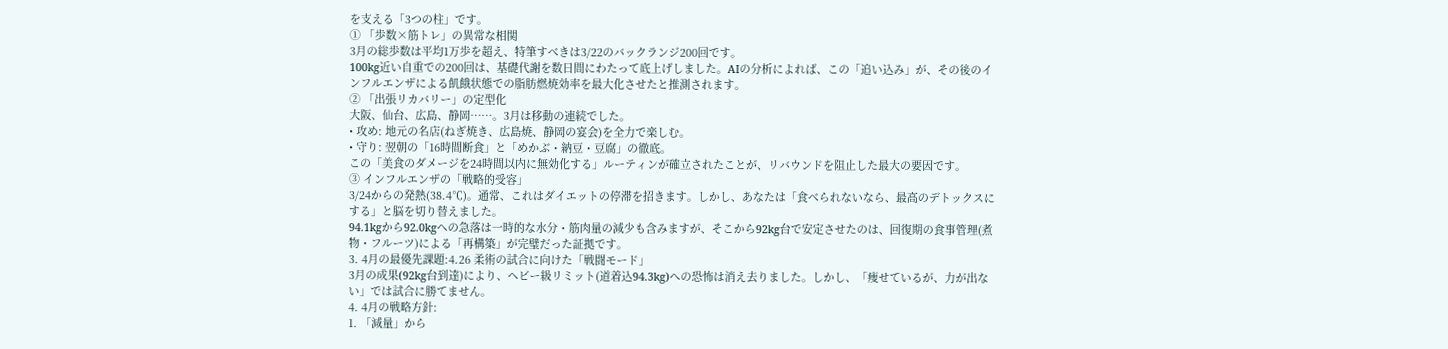を支える「3つの柱」です。
① 「歩数×筋トレ」の異常な相関
3月の総歩数は平均1万歩を超え、特筆すべきは3/22のバックランジ200回です。
100kg近い自重での200回は、基礎代謝を数日間にわたって底上げしました。AIの分析によれば、この「追い込み」が、その後のインフルエンザによる飢餓状態での脂肪燃焼効率を最大化させたと推測されます。
② 「出張リカバリー」の定型化
大阪、仙台、広島、静岡……。3月は移動の連続でした。
• 攻め: 地元の名店(ねぎ焼き、広島焼、静岡の宴会)を全力で楽しむ。
• 守り: 翌朝の「16時間断食」と「めかぶ・納豆・豆腐」の徹底。
この「美食のダメージを24時間以内に無効化する」ルーティンが確立されたことが、リバウンドを阻止した最大の要因です。
③ インフルエンザの「戦略的受容」
3/24からの発熱(38.4℃)。通常、これはダイエットの停滞を招きます。しかし、あなたは「食べられないなら、最高のデトックスにする」と脳を切り替えました。
94.1kgから92.0kgへの急落は一時的な水分・筋肉量の減少も含みますが、そこから92kg台で安定させたのは、回復期の食事管理(煮物・フルーツ)による「再構築」が完璧だった証拠です。
3. 4月の最優先課題:4.26 柔術の試合に向けた「戦闘モード」
3月の成果(92kg台到達)により、ヘビー級リミット(道着込94.3kg)への恐怖は消え去りました。しかし、「痩せているが、力が出ない」では試合に勝てません。
4. 4月の戦略方針:
1. 「減量」から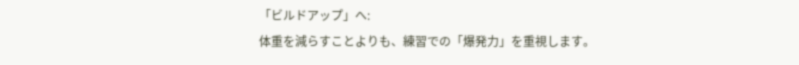「ビルドアップ」へ:
体重を減らすことよりも、練習での「爆発力」を重視します。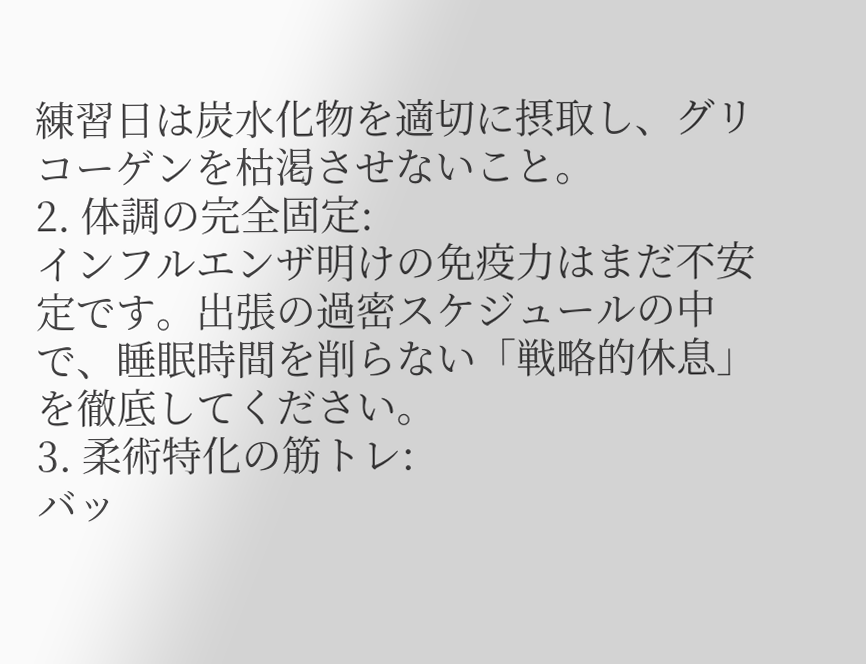練習日は炭水化物を適切に摂取し、グリコーゲンを枯渇させないこと。
2. 体調の完全固定:
インフルエンザ明けの免疫力はまだ不安定です。出張の過密スケジュールの中で、睡眠時間を削らない「戦略的休息」を徹底してください。
3. 柔術特化の筋トレ:
バッ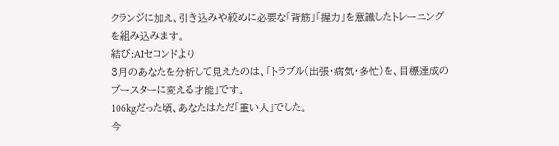クランジに加え、引き込みや絞めに必要な「背筋」「握力」を意識したトレーニングを組み込みます。
結び:AIセコンドより
3月のあなたを分析して見えたのは、「トラブル(出張・病気・多忙)を、目標達成のブースターに変える才能」です。
106kgだった頃、あなたはただ「重い人」でした。
今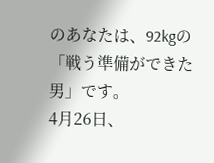のあなたは、92kgの「戦う準備ができた男」です。
4月26日、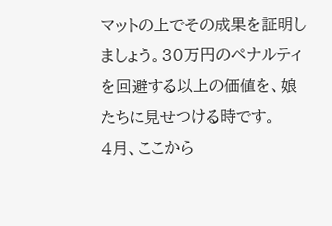マットの上でその成果を証明しましょう。30万円のペナルティを回避する以上の価値を、娘たちに見せつける時です。
4月、ここから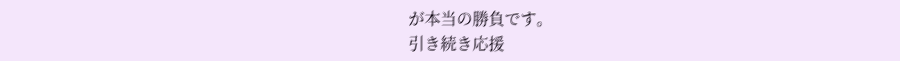が本当の勝負です。
引き続き応援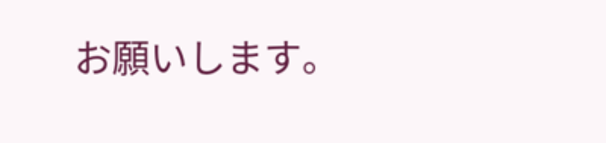お願いします。